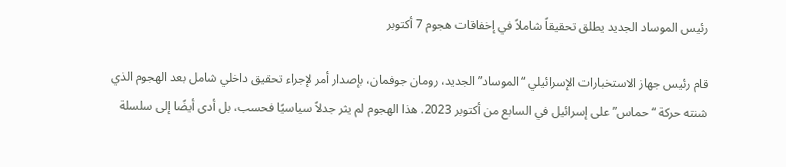رئيس الموساد الجديد يطلق تحقيقاً شاملاً في إخفاقات هجوم 7 أكتوبر

قام رئيس جهاز الاستخبارات الإسرائيلي “الموساد” الجديد، رومان جوفمان، بإصدار أمر لإجراء تحقيق داخلي شامل بعد الهجوم الذي شنته حركة “حماس” على إسرائيل في السابع من أكتوبر 2023. هذا الهجوم لم يثر جدلاً سياسيًا فحسب، بل أدى أيضًا إلى سلسلة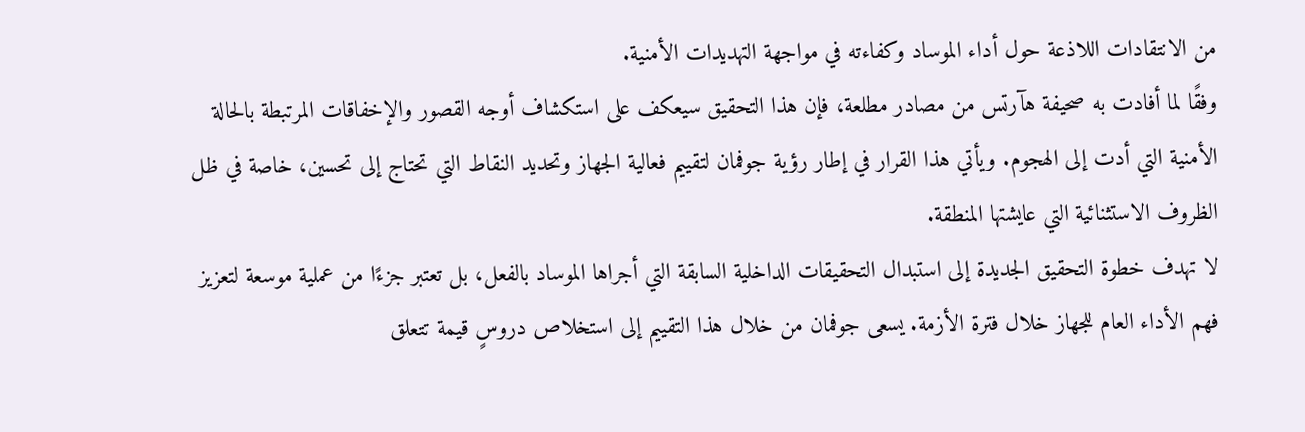من الانتقادات اللاذعة حول أداء الموساد وكفاءته في مواجهة التهديدات الأمنية.
وفقًا لما أفادت به صحيفة هآرتس من مصادر مطلعة، فإن هذا التحقيق سيعكف على استكشاف أوجه القصور والإخفاقات المرتبطة بالحالة الأمنية التي أدت إلى الهجوم. ويأتي هذا القرار في إطار رؤية جوفمان لتقييم فعالية الجهاز وتحديد النقاط التي تحتاج إلى تحسين، خاصة في ظل الظروف الاستثنائية التي عايشتها المنطقة.
لا تهدف خطوة التحقيق الجديدة إلى استبدال التحقيقات الداخلية السابقة التي أجراها الموساد بالفعل، بل تعتبر جزءًا من عملية موسعة لتعزيز فهم الأداء العام للجهاز خلال فترة الأزمة. يسعى جوفمان من خلال هذا التقييم إلى استخلاص دروسٍ قيمة تتعلق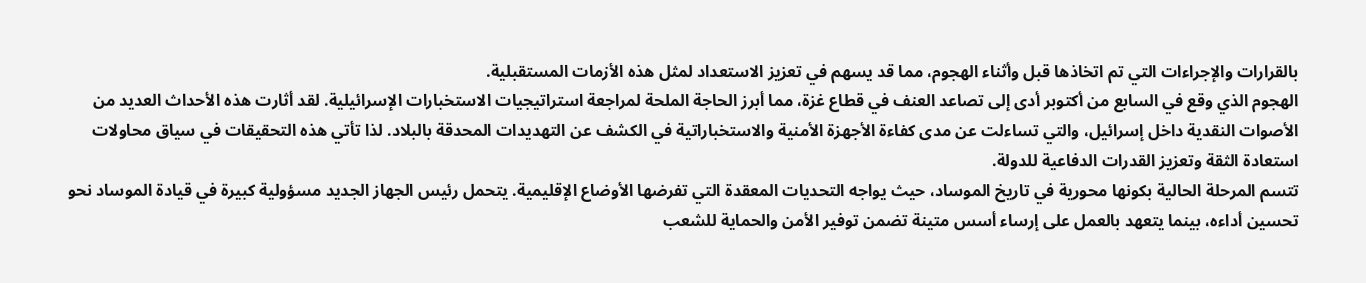بالقرارات والإجراءات التي تم اتخاذها قبل وأثناء الهجوم، مما قد يسهم في تعزيز الاستعداد لمثل هذه الأزمات المستقبلية.
الهجوم الذي وقع في السابع من أكتوبر أدى إلى تصاعد العنف في قطاع غزة، مما أبرز الحاجة الملحة لمراجعة استراتيجيات الاستخبارات الإسرائيلية. لقد أثارت هذه الأحداث العديد من الأصوات النقدية داخل إسرائيل، والتي تساءلت عن مدى كفاءة الأجهزة الأمنية والاستخباراتية في الكشف عن التهديدات المحدقة بالبلاد. لذا تأتي هذه التحقيقات في سياق محاولات استعادة الثقة وتعزيز القدرات الدفاعية للدولة.
تتسم المرحلة الحالية بكونها محورية في تاريخ الموساد، حيث يواجه التحديات المعقدة التي تفرضها الأوضاع الإقليمية. يتحمل رئيس الجهاز الجديد مسؤولية كبيرة في قيادة الموساد نحو تحسين أداءه، بينما يتعهد بالعمل على إرساء أسس متينة تضمن توفير الأمن والحماية للشعب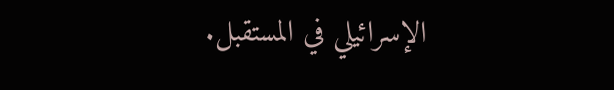الإسرائيلي في المستقبل.